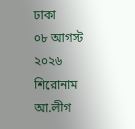ঢাকা
০৮ আগস্ট ২০২৬
শিরোনাম
আ.লীগ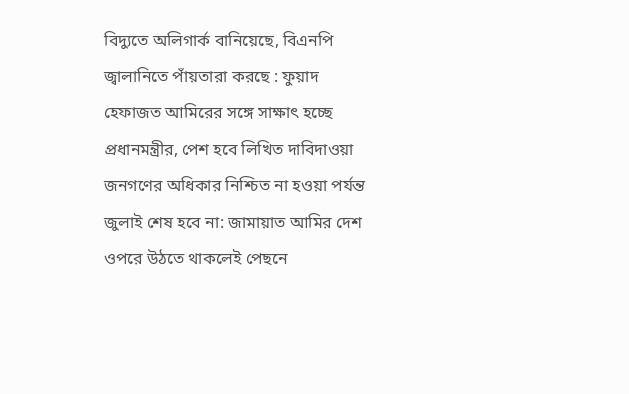বিদ্যুতে অলিগার্ক বানিয়েছে, বিএনপি জ্বালানিতে পাঁয়তারা করছে : ফুয়াদ হেফাজত আমিরের সঙ্গে সাক্ষাৎ হচ্ছে প্রধানমন্ত্রীর, পেশ হবে লিখিত দাবিদাওয়া জনগণের অধিকার নিশ্চিত না হওয়া পর্যন্ত জুলাই শেষ হবে না: জামায়াত আমির দেশ ওপরে উঠতে থাকলেই পেছনে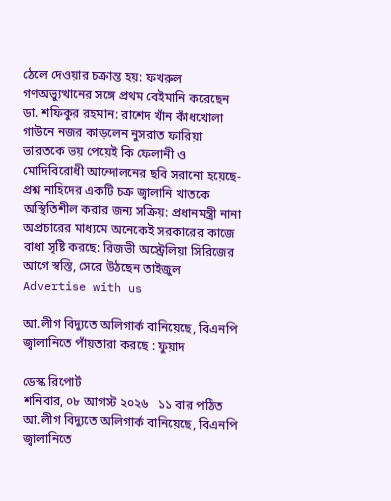ঠেলে দেওয়ার চক্রান্ত হয়: ফখরুল গণঅভ্যুত্থানের সঙ্গে প্রথম বেইমানি করেছেন ডা. শফিকুর রহমান: রাশেদ খাঁন কাঁধখোলা গাউনে নজর কাড়লেন নুসরাত ফারিয়া ভারতকে ভয় পেয়েই কি ফেলানী ও মোদিবিরোধী আন্দোলনের ছবি সরানো হয়েছে-প্রশ্ন নাহিদের একটি চক্র জ্বালানি খাতকে অস্থিতিশীল করার জন্য সক্রিয়: প্রধানমন্ত্রী নানা অপ্রচারের মাধ্যমে অনেকেই সরকারের কাজে বাধা সৃষ্টি করছে: রিজভী অস্ট্রেলিয়া সিরিজের আগে স্বস্তি, সেরে উঠছেন তাইজুল
Advertise with us

আ.লীগ বিদ্যুতে অলিগার্ক বানিয়েছে, বিএনপি জ্বালানিতে পাঁয়তারা করছে : ফুয়াদ

ডেস্ক রিপোর্ট
শনিবার, ০৮ আগস্ট ২০২৬   ১১ বার পঠিত
আ.লীগ বিদ্যুতে অলিগার্ক বানিয়েছে, বিএনপি জ্বালানিতে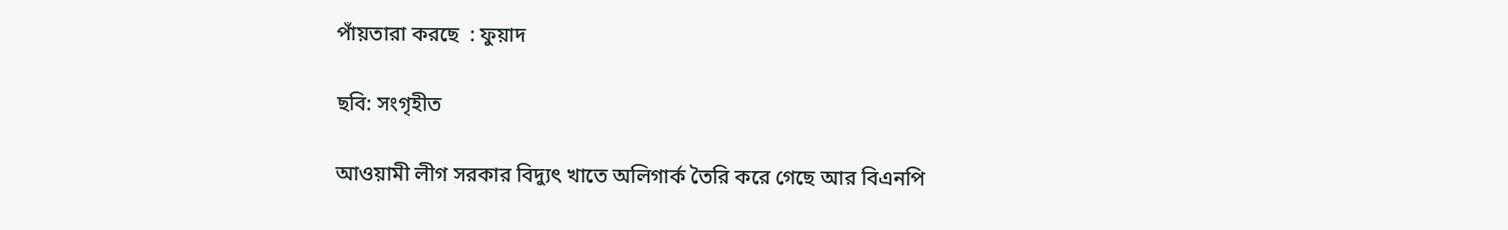পাঁয়তারা করছে  : ফুয়াদ

ছবি: সংগৃহীত

আওয়ামী লীগ সরকার বিদ্যুৎ খাতে অলিগার্ক তৈরি করে গেছে আর বিএনপি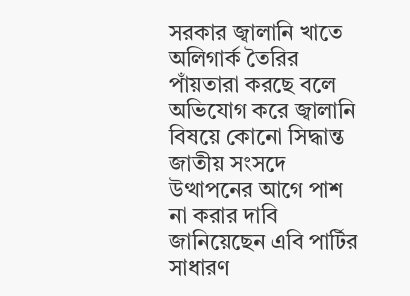সরকার জ্বালানি খাতে অলিগার্ক তৈরির পাঁয়তারা করছে বলে অভিযোগ করে জ্বালানি বিষয়ে কোনো সিদ্ধান্ত জাতীয় সংসদে উত্থাপনের আগে পাশ না করার দাবি জানিয়েছেন এবি পার্টির সাধারণ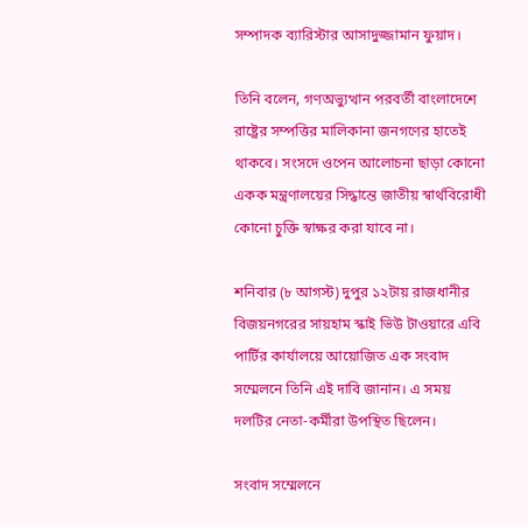সম্পাদক ব্যারিস্টার আসাদুজ্জামান ফুয়াদ।

তিনি বলেন, গণঅভ্যুত্থান পরবর্তী বাংলাদেশে রাষ্ট্রের সম্পত্তির মালিকানা জনগণের হাতেই থাকবে। সংসদে ওপেন আলোচনা ছাড়া কোনো একক মন্ত্রণালয়ের সিদ্ধান্তে জাতীয় স্বার্থবিরোধী কোনো চুক্তি স্বাক্ষর করা যাবে না।

শনিবার (৮ আগস্ট) দুপুর ১২টায় রাজধানীর বিজয়নগরের সায়হাম স্কাই ভিউ টাওয়ারে এবি পার্টির কার্যালয়ে আয়োজিত এক সংবাদ সম্মেলনে তিনি এই দাবি জানান। এ সময় দলটির নেতা-কর্মীরা উপস্থিত ছিলেন।

সংবাদ সম্মেলনে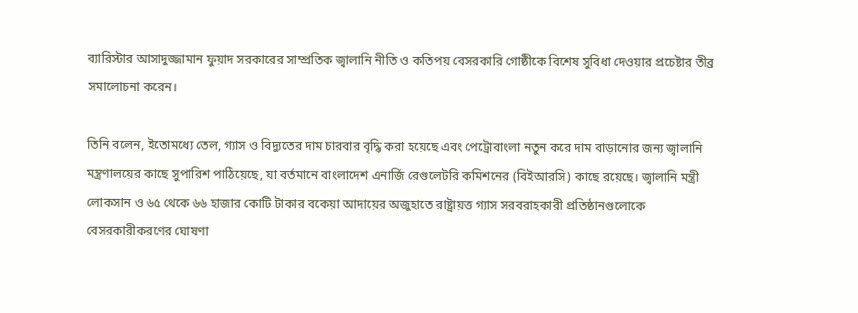ব্যারিস্টার আসাদুজ্জামান ফুয়াদ সরকারের সাম্প্রতিক জ্বালানি নীতি ও কতিপয় বেসরকারি গোষ্ঠীকে বিশেষ সুবিধা দেওয়ার প্রচেষ্টার তীব্র সমালোচনা করেন।

তিনি বলেন, ইতোমধ্যে তেল, গ্যাস ও বিদ্যুতের দাম চারবার বৃদ্ধি করা হয়েছে এবং পেট্রোবাংলা নতুন করে দাম বাড়ানোর জন্য জ্বালানি মন্ত্রণালয়ের কাছে সুপারিশ পাঠিয়েছে, যা বর্তমানে বাংলাদেশ এনার্জি রেগুলেটরি কমিশনের (বিইআরসি) কাছে রয়েছে। জ্বালানি মন্ত্রী লোকসান ও ৬৫ থেকে ৬৬ হাজার কোটি টাকার বকেয়া আদায়ের অজুহাতে রাষ্ট্রায়ত্ত গ্যাস সরবরাহকারী প্রতিষ্ঠানগুলোকে বেসরকারীকরণের ঘোষণা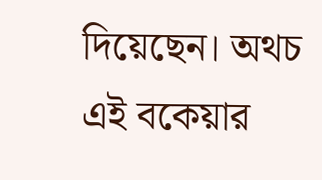দিয়েছেন। অথচ এই বকেয়ার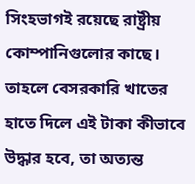সিংহভাগই রয়েছে রাষ্ট্রীয় কোম্পানিগুলোর কাছে। তাহলে বেসরকারি খাতের হাতে দিলে এই টাকা কীভাবে উদ্ধার হবে, তা অত্যন্ত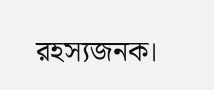রহস্যজনক।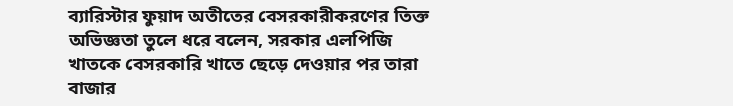ব্যারিস্টার ফুয়াদ অতীতের বেসরকারীকরণের তিক্ত অভিজ্ঞতা তুলে ধরে বলেন, সরকার এলপিজি খাতকে বেসরকারি খাতে ছেড়ে দেওয়ার পর তারা বাজার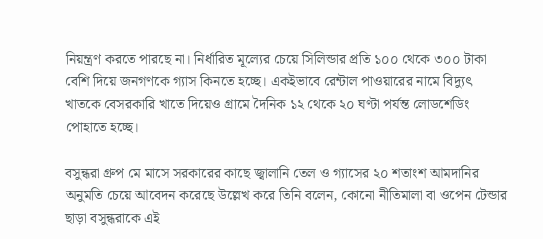নিয়ন্ত্রণ করতে পারছে না। নির্ধারিত মূল্যের চেয়ে সিলিন্ডার প্রতি ১০০ থেকে ৩০০ টাকা বেশি দিয়ে জনগণকে গ্যাস কিনতে হচ্ছে। একইভাবে রেন্টাল পাওয়ারের নামে বিদ্যুৎ খাতকে বেসরকারি খাতে দিয়েও গ্রামে দৈনিক ১২ থেকে ২০ ঘণ্টা পর্যন্ত লোডশেডিং পোহাতে হচ্ছে।

বসুন্ধরা গ্রুপ মে মাসে সরকারের কাছে জ্বালানি তেল ও গ্যাসের ২০ শতাংশ আমদানির অনুমতি চেয়ে আবেদন করেছে উল্লেখ করে তিনি বলেন, কোনো নীতিমালা বা ওপেন টেন্ডার ছাড়া বসুন্ধরাকে এই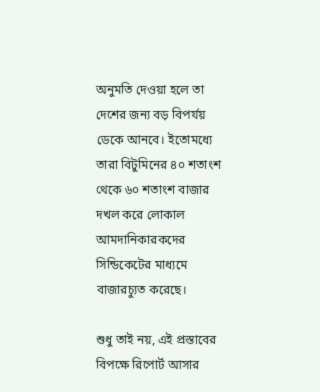অনুমতি দেওয়া হলে তা দেশের জন্য বড় বিপর্যয় ডেকে আনবে। ইতোমধ্যে তারা বিটুমিনের ৪০ শতাংশ থেকে ৬০ শতাংশ বাজার দখল করে লোকাল আমদানিকারকদের সিন্ডিকেটের মাধ্যমে বাজারচ্যুত করেছে।

শুধু তাই নয়, এই প্রস্তাবের বিপক্ষে রিপোর্ট আসার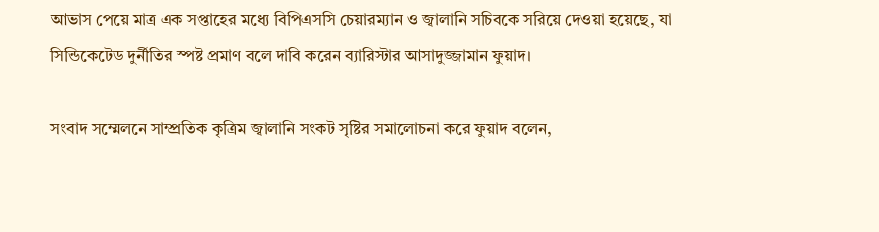আভাস পেয়ে মাত্র এক সপ্তাহের মধ্যে বিপিএসসি চেয়ারম্যান ও জ্বালানি সচিবকে সরিয়ে দেওয়া হয়েছে, যা সিন্ডিকেটেড দুর্নীতির স্পষ্ট প্রমাণ বলে দাবি করেন ব্যারিস্টার আসাদুজ্জামান ফুয়াদ।

সংবাদ সম্মেলনে সাম্প্রতিক কৃত্রিম জ্বালানি সংকট সৃষ্টির সমালোচনা করে ফুয়াদ বলেন,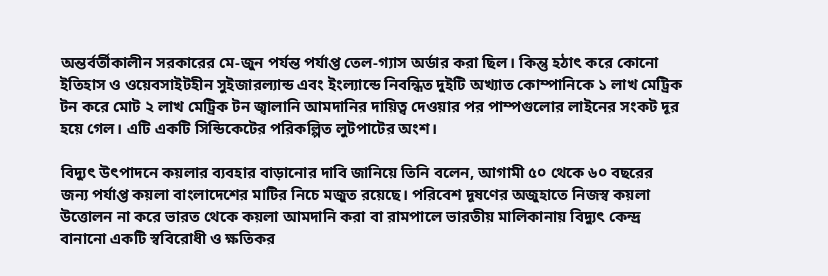অন্তর্বর্তীকালীন সরকারের মে-জুন পর্যন্ত পর্যাপ্ত তেল-গ্যাস অর্ডার করা ছিল। কিন্তু হঠাৎ করে কোনো ইতিহাস ও ওয়েবসাইটহীন সুইজারল্যান্ড এবং ইংল্যান্ডে নিবন্ধিত দুইটি অখ্যাত কোম্পানিকে ১ লাখ মেট্রিক টন করে মোট ২ লাখ মেট্রিক টন জ্বালানি আমদানির দায়িত্ব দেওয়ার পর পাম্পগুলোর লাইনের সংকট দূর হয়ে গেল। এটি একটি সিন্ডিকেটের পরিকল্পিত লুটপাটের অংশ।

বিদ্যুৎ উৎপাদনে কয়লার ব্যবহার বাড়ানোর দাবি জানিয়ে তিনি বলেন, আগামী ৫০ থেকে ৬০ বছরের জন্য পর্যাপ্ত কয়লা বাংলাদেশের মাটির নিচে মজুত রয়েছে। পরিবেশ দূষণের অজুহাতে নিজস্ব কয়লা উত্তোলন না করে ভারত থেকে কয়লা আমদানি করা বা রামপালে ভারতীয় মালিকানায় বিদ্যুৎ কেন্দ্র বানানো একটি স্ববিরোধী ও ক্ষতিকর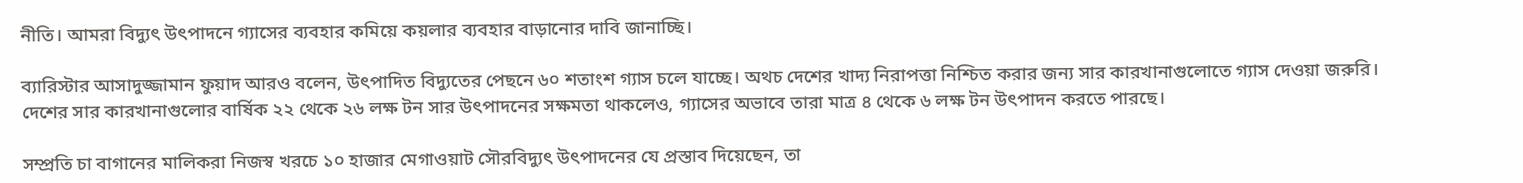নীতি। আমরা বিদ্যুৎ উৎপাদনে গ্যাসের ব্যবহার কমিয়ে কয়লার ব্যবহার বাড়ানোর দাবি জানাচ্ছি।

ব্যারিস্টার আসাদুজ্জামান ফুয়াদ আরও বলেন, উৎপাদিত বিদ্যুতের পেছনে ৬০ শতাংশ গ্যাস চলে যাচ্ছে। অথচ দেশের খাদ্য নিরাপত্তা নিশ্চিত করার জন্য সার কারখানাগুলোতে গ্যাস দেওয়া জরুরি। দেশের সার কারখানাগুলোর বার্ষিক ২২ থেকে ২৬ লক্ষ টন সার উৎপাদনের সক্ষমতা থাকলেও, গ্যাসের অভাবে তারা মাত্র ৪ থেকে ৬ লক্ষ টন উৎপাদন করতে পারছে।

সম্প্রতি চা বাগানের মালিকরা নিজস্ব খরচে ১০ হাজার মেগাওয়াট সৌরবিদ্যুৎ উৎপাদনের যে প্রস্তাব দিয়েছেন, তা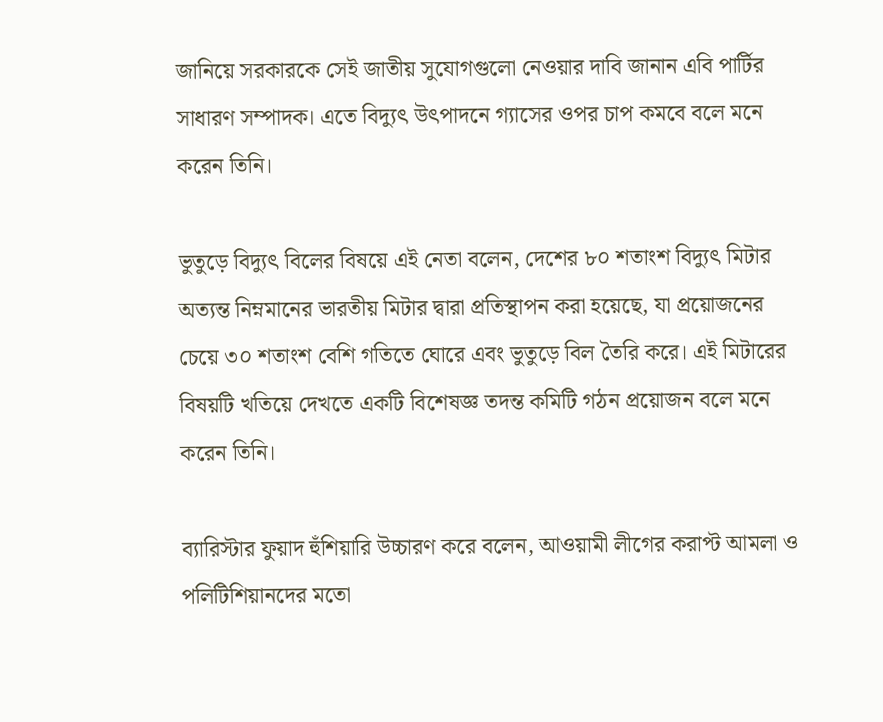জানিয়ে সরকারকে সেই জাতীয় সুযোগগুলো নেওয়ার দাবি জানান এবি পার্টির সাধারণ সম্পাদক। এতে বিদ্যুৎ উৎপাদনে গ্যাসের ওপর চাপ কমবে বলে মনে করেন তিনি।

ভুতুড়ে বিদ্যুৎ বিলের বিষয়ে এই নেতা বলেন, দেশের ৮০ শতাংশ বিদ্যুৎ মিটার অত্যন্ত নিম্নমানের ভারতীয় মিটার দ্বারা প্রতিস্থাপন করা হয়েছে, যা প্রয়োজনের চেয়ে ৩০ শতাংশ বেশি গতিতে ঘোরে এবং ভুতুড়ে বিল তৈরি করে। এই মিটারের বিষয়টি খতিয়ে দেখতে একটি বিশেষজ্ঞ তদন্ত কমিটি গঠন প্রয়োজন বলে মনে করেন তিনি।

ব্যারিস্টার ফুয়াদ হুঁশিয়ারি উচ্চারণ করে বলেন, আওয়ামী লীগের করাপ্ট আমলা ও পলিটিশিয়ানদের মতো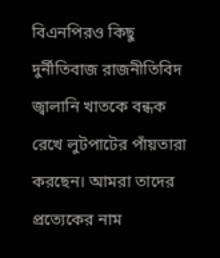বিএনপিরও কিছু দুর্নীতিবাজ রাজনীতিবিদ জ্বালানি খাতকে বন্ধক রেখে লুটপাটের পাঁয়তারা করছেন। আমরা তাদের প্রত্যেকের নাম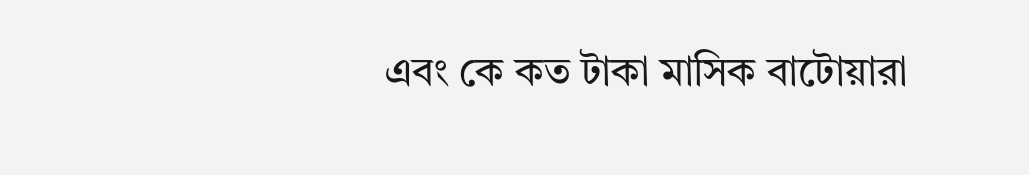এবং কে কত টাকা মাসিক বাটোয়ারা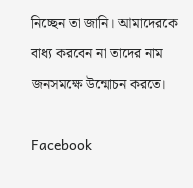নিচ্ছেন তা জানি। আমাদেরকে বাধ্য করবেন না তাদের নাম জনসমক্ষে উন্মোচন করতে।

Facebook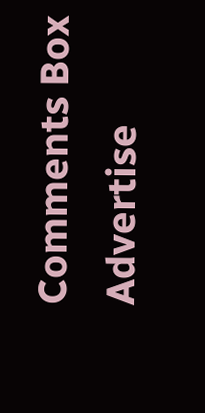Comments Box
Advertise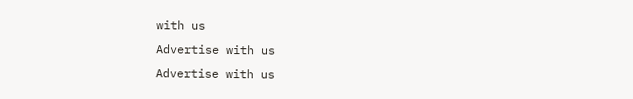with us
Advertise with us
Advertise with us